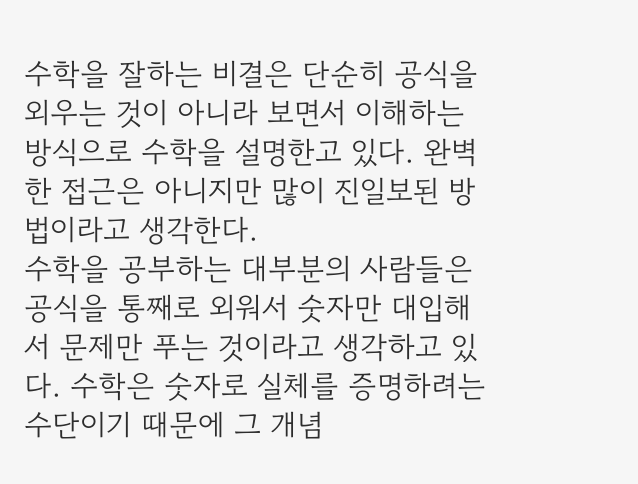수학을 잘하는 비결은 단순히 공식을 외우는 것이 아니라 보면서 이해하는 방식으로 수학을 설명한고 있다. 완벽한 접근은 아니지만 많이 진일보된 방법이라고 생각한다.
수학을 공부하는 대부분의 사람들은 공식을 통째로 외워서 숫자만 대입해서 문제만 푸는 것이라고 생각하고 있다. 수학은 숫자로 실체를 증명하려는 수단이기 때문에 그 개념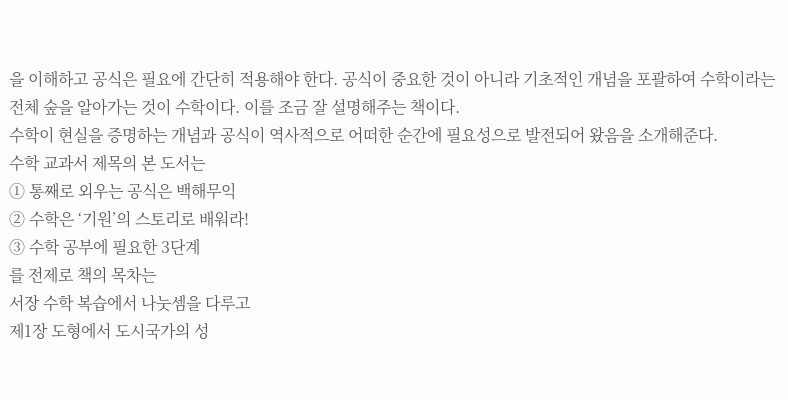을 이해하고 공식은 필요에 간단히 적용해야 한다. 공식이 중요한 것이 아니라 기초적인 개념을 포괄하여 수학이라는 전체 숲을 알아가는 것이 수학이다. 이를 조금 잘 설명해주는 책이다.
수학이 현실을 증명하는 개념과 공식이 역사적으로 어떠한 순간에 필요성으로 발전되어 왔음을 소개해준다.
수학 교과서 제목의 본 도서는
① 통째로 외우는 공식은 백해무익
② 수학은 ‘기원’의 스토리로 배워라!
③ 수학 공부에 필요한 3단계
를 전제로 책의 목차는
서장 수학 복습에서 나눗셈을 다루고
제1장 도형에서 도시국가의 성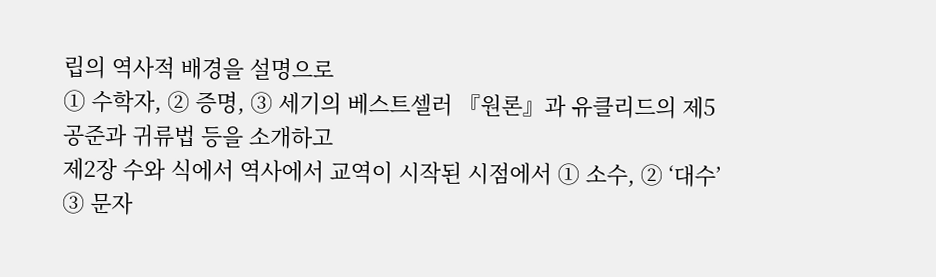립의 역사적 배경을 설명으로
① 수학자, ② 증명, ③ 세기의 베스트셀러 『원론』과 유클리드의 제5공준과 귀류법 등을 소개하고
제2장 수와 식에서 역사에서 교역이 시작된 시점에서 ① 소수, ② ‘대수’ ③ 문자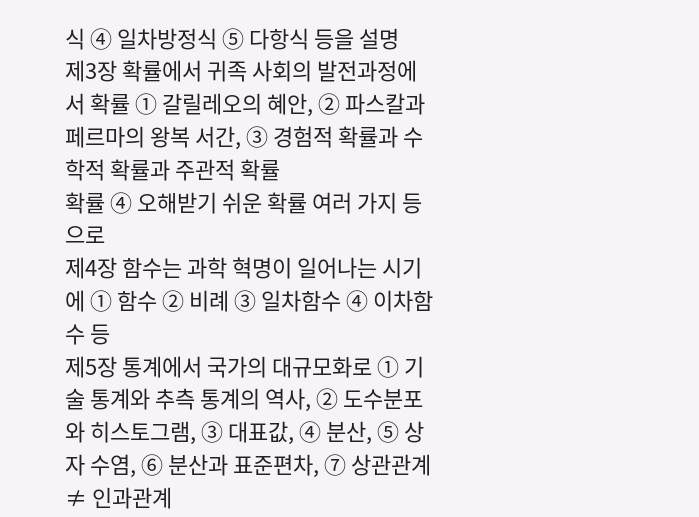식 ④ 일차방정식 ⑤ 다항식 등을 설명
제3장 확률에서 귀족 사회의 발전과정에서 확률 ① 갈릴레오의 혜안, ② 파스칼과 페르마의 왕복 서간, ③ 경험적 확률과 수학적 확률과 주관적 확률
확률 ④ 오해받기 쉬운 확률 여러 가지 등으로
제4장 함수는 과학 혁명이 일어나는 시기에 ① 함수 ② 비례 ③ 일차함수 ④ 이차함수 등
제5장 통계에서 국가의 대규모화로 ① 기술 통계와 추측 통계의 역사, ② 도수분포와 히스토그램, ③ 대표값, ④ 분산, ⑤ 상자 수염, ⑥ 분산과 표준편차, ⑦ 상관관계 ≠ 인과관계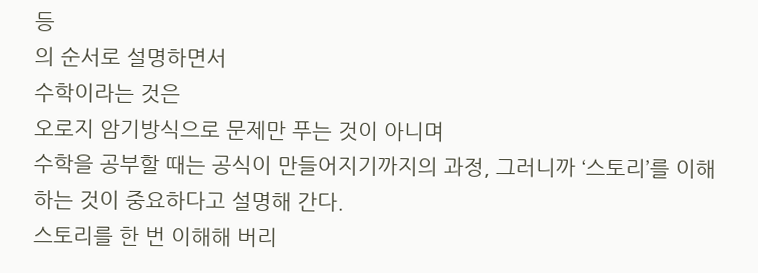등
의 순서로 설명하면서
수학이라는 것은
오로지 암기방식으로 문제만 푸는 것이 아니며
수학을 공부할 때는 공식이 만들어지기까지의 과정, 그러니까 ‘스토리’를 이해하는 것이 중요하다고 설명해 간다.
스토리를 한 번 이해해 버리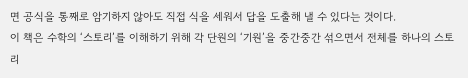면 공식을 통째로 암기하지 않아도 직접 식을 세워서 답을 도출해 낼 수 있다는 것이다.
이 책은 수학의 ‘스토리’를 이해하기 위해 각 단원의 ‘기원’을 중간중간 섞으면서 전체를 하나의 스토리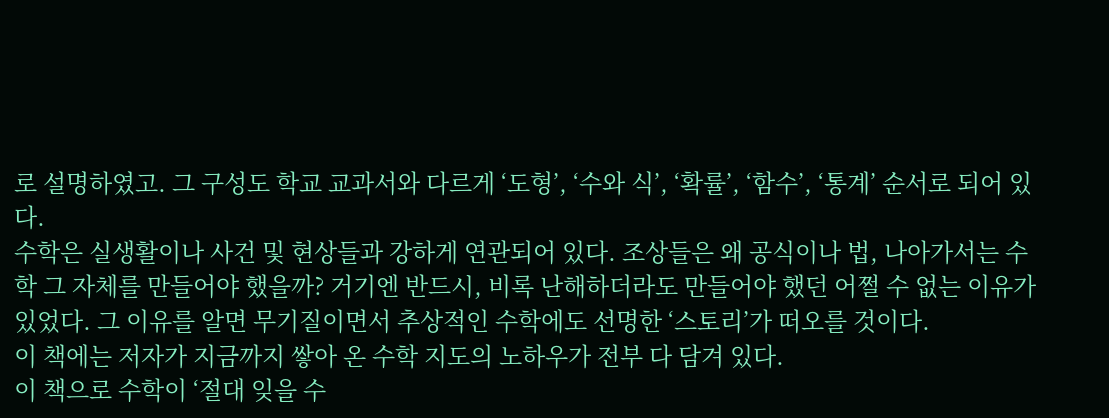로 설명하였고. 그 구성도 학교 교과서와 다르게 ‘도형’, ‘수와 식’, ‘확률’, ‘함수’, ‘통계’ 순서로 되어 있다.
수학은 실생활이나 사건 및 현상들과 강하게 연관되어 있다. 조상들은 왜 공식이나 법, 나아가서는 수학 그 자체를 만들어야 했을까? 거기엔 반드시, 비록 난해하더라도 만들어야 했던 어쩔 수 없는 이유가 있었다. 그 이유를 알면 무기질이면서 추상적인 수학에도 선명한 ‘스토리’가 떠오를 것이다.
이 책에는 저자가 지금까지 쌓아 온 수학 지도의 노하우가 전부 다 담겨 있다.
이 책으로 수학이 ‘절대 잊을 수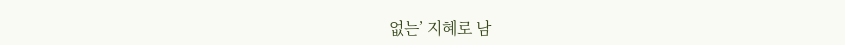없는’ 지혜로 남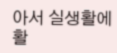아서 실생활에 활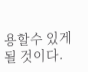용할수 있게 될 것이다.